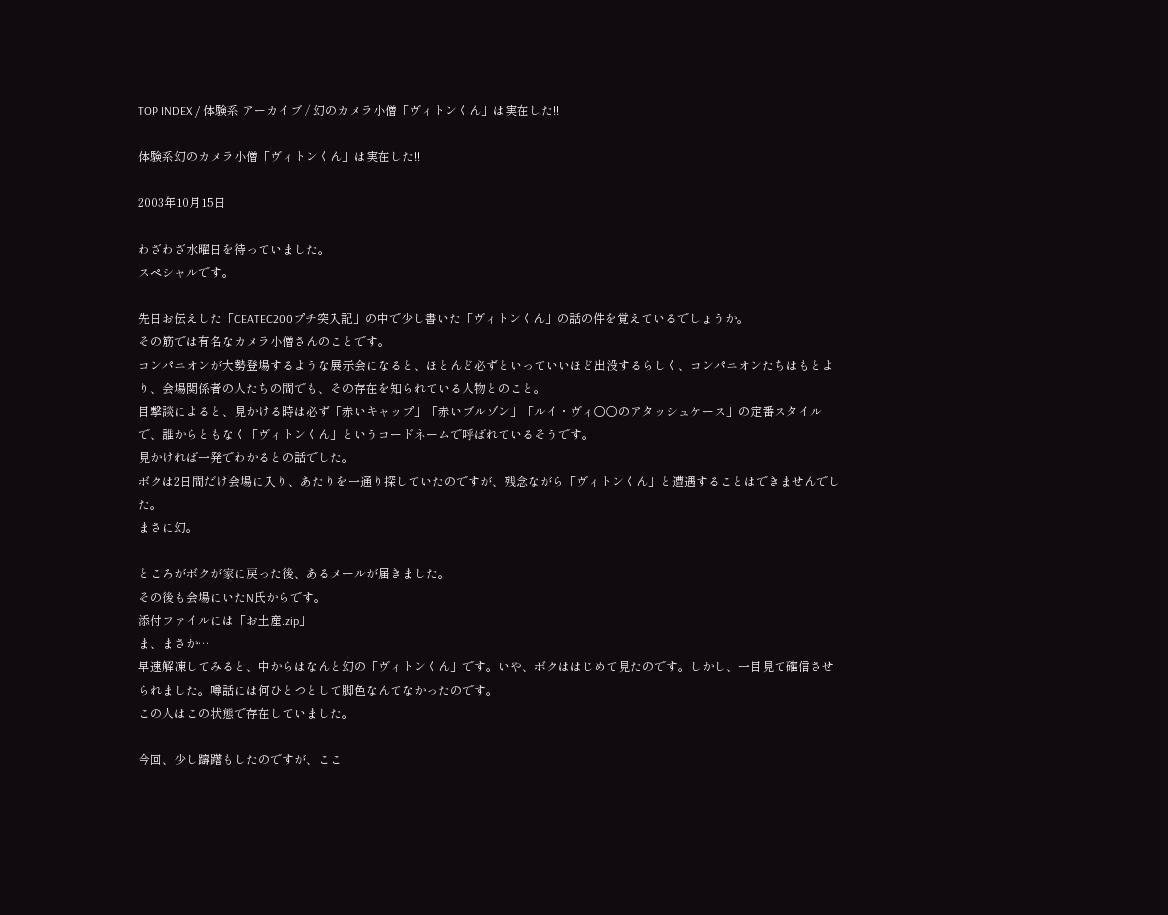TOP INDEX / 体験系 アーカイブ / 幻のカメラ小僧「ヴィトンくん」は実在した!!

体験系幻のカメラ小僧「ヴィトンくん」は実在した!!

2003年10月15日

わざわざ水曜日を待っていました。
スペシャルです。

先日お伝えした「CEATEC200プチ突入記」の中で少し書いた「ヴィトンくん」の話の件を覚えているでしょうか。
その筋では有名なカメラ小僧さんのことです。
コンパニオンが大勢登場するような展示会になると、ほとんど必ずといっていいほど出没するらしく、コンパニオンたちはもとより、会場関係者の人たちの間でも、その存在を知られている人物とのこと。
目撃談によると、見かける時は必ず「赤いキャップ」「赤いブルゾン」「ルイ・ヴィ○○のアタッシュケース」の定番スタイルで、誰からともなく「ヴィトンくん」というコードネームで呼ばれているそうです。
見かければ一発でわかるとの話でした。
ボクは2日間だけ会場に入り、あたりを一通り探していたのですが、残念ながら「ヴィトンくん」と遭遇することはできませんでした。
まさに幻。

ところがボクが家に戻った後、あるメールが届きました。
その後も会場にいたN氏からです。
添付ファイルには「お土産.zip」
ま、まさか…
早速解凍してみると、中からはなんと幻の「ヴィトンくん」です。いや、ボクははじめて見たのです。しかし、一目見て確信させられました。噂話には何ひとつとして脚色なんてなかったのです。
この人はこの状態で存在していました。

今回、少し躊躇もしたのですが、ここ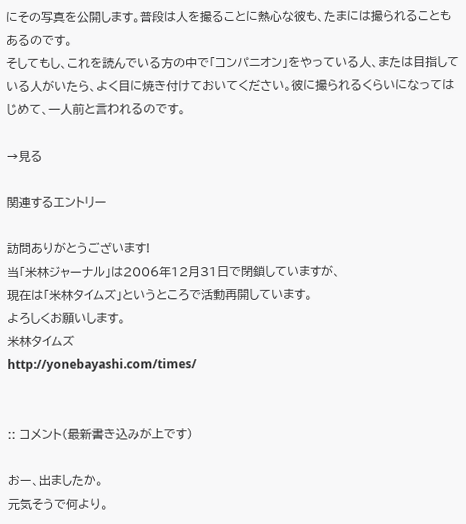にその写真を公開します。普段は人を撮ることに熱心な彼も、たまには撮られることもあるのです。
そしてもし、これを読んでいる方の中で「コンパニオン」をやっている人、または目指している人がいたら、よく目に焼き付けておいてください。彼に撮られるくらいになってはじめて、一人前と言われるのです。

→見る

関連するエントリー

訪問ありがとうございます!
当「米林ジャーナル」は2006年12月31日で閉鎖していますが、
現在は「米林タイムズ」というところで活動再開しています。
よろしくお願いします。
米林タイムズ
http://yonebayashi.com/times/


:: コメント(最新書き込みが上です)

おー、出ましたか。
元気そうで何より。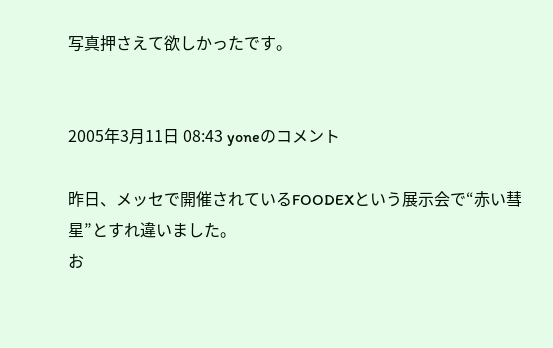写真押さえて欲しかったです。


2005年3月11日 08:43 yoneのコメント

昨日、メッセで開催されているFOODEXという展示会で“赤い彗星”とすれ違いました。
お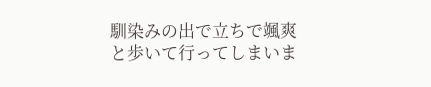馴染みの出で立ちで颯爽と歩いて行ってしまいま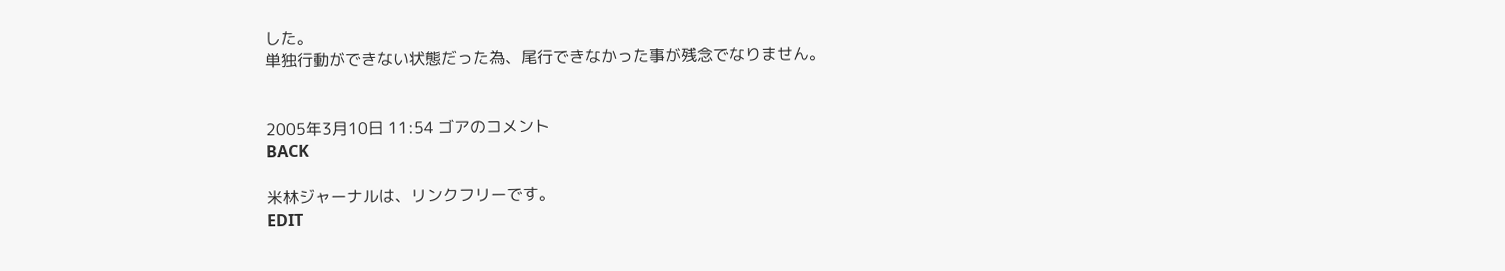した。
単独行動ができない状態だった為、尾行できなかった事が残念でなりません。


2005年3月10日 11:54 ゴアのコメント
BACK

米林ジャーナルは、リンクフリーです。
EDIT